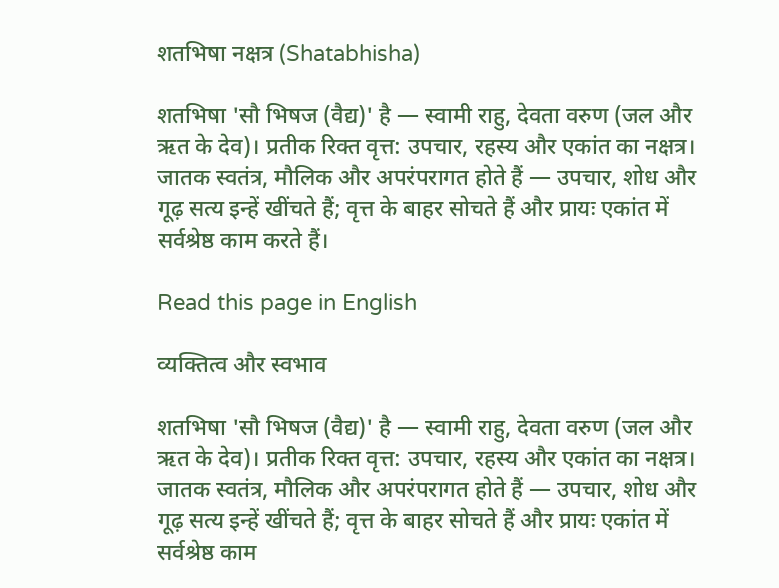शतभिषा नक्षत्र (Shatabhisha)

शतभिषा 'सौ भिषज (वैद्य)' है — स्वामी राहु, देवता वरुण (जल और ऋत के देव)। प्रतीक रिक्त वृत्त: उपचार, रहस्य और एकांत का नक्षत्र। जातक स्वतंत्र, मौलिक और अपरंपरागत होते हैं — उपचार, शोध और गूढ़ सत्य इन्हें खींचते हैं; वृत्त के बाहर सोचते हैं और प्रायः एकांत में सर्वश्रेष्ठ काम करते हैं।

Read this page in English

व्यक्तित्व और स्वभाव

शतभिषा 'सौ भिषज (वैद्य)' है — स्वामी राहु, देवता वरुण (जल और ऋत के देव)। प्रतीक रिक्त वृत्त: उपचार, रहस्य और एकांत का नक्षत्र। जातक स्वतंत्र, मौलिक और अपरंपरागत होते हैं — उपचार, शोध और गूढ़ सत्य इन्हें खींचते हैं; वृत्त के बाहर सोचते हैं और प्रायः एकांत में सर्वश्रेष्ठ काम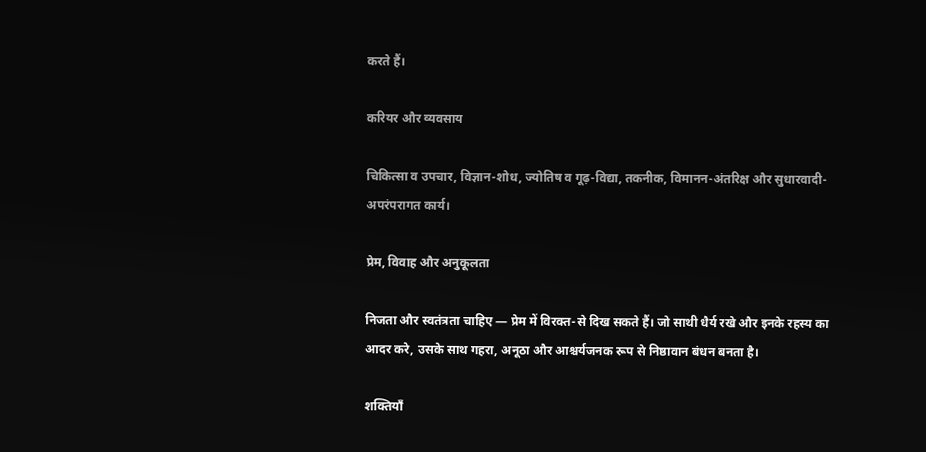करते हैं।

करियर और व्यवसाय

चिकित्सा व उपचार, विज्ञान-शोध, ज्योतिष व गूढ़-विद्या, तकनीक, विमानन-अंतरिक्ष और सुधारवादी-अपरंपरागत कार्य।

प्रेम, विवाह और अनुकूलता

निजता और स्वतंत्रता चाहिए — प्रेम में विरक्त-से दिख सकते हैं। जो साथी धैर्य रखे और इनके रहस्य का आदर करे, उसके साथ गहरा, अनूठा और आश्चर्यजनक रूप से निष्ठावान बंधन बनता है।

शक्तियाँ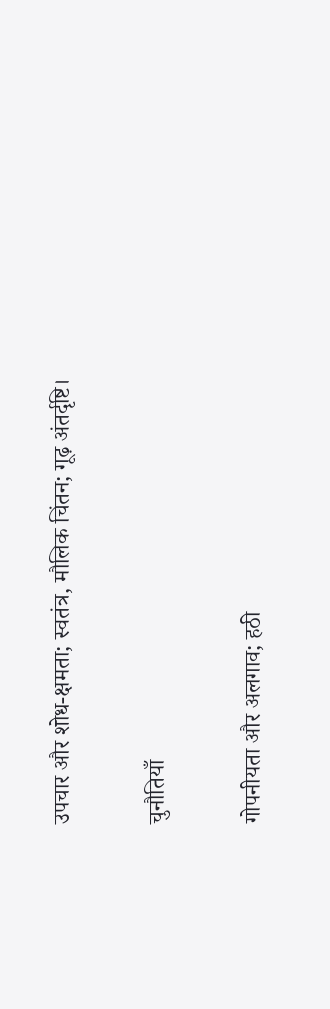उपचार और शोध-क्षमता; स्वतंत्र, मौलिक चिंतन; गूढ़ अंतर्दृष्टि।

चुनौतियाँ

गोपनीयता और अलगाव; हठी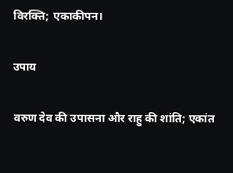विरक्ति; एकाकीपन।

उपाय

वरुण देव की उपासना और राहु की शांति; एकांत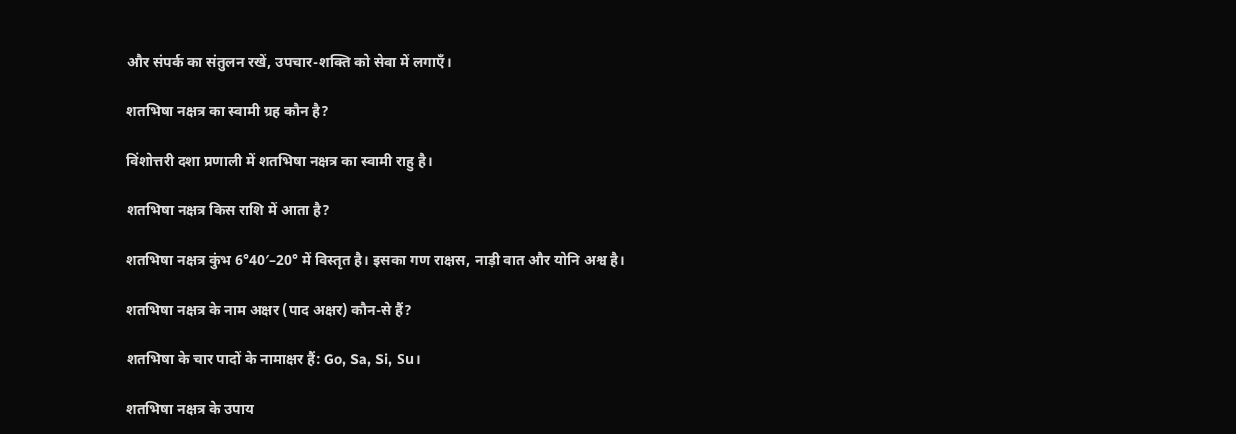और संपर्क का संतुलन रखें, उपचार-शक्ति को सेवा में लगाएँ।

शतभिषा नक्षत्र का स्वामी ग्रह कौन है?

विंशोत्तरी दशा प्रणाली में शतभिषा नक्षत्र का स्वामी राहु है।

शतभिषा नक्षत्र किस राशि में आता है?

शतभिषा नक्षत्र कुंभ 6°40′–20° में विस्तृत है। इसका गण राक्षस, नाड़ी वात और योनि अश्व है।

शतभिषा नक्षत्र के नाम अक्षर (पाद अक्षर) कौन-से हैं?

शतभिषा के चार पादों के नामाक्षर हैं: Go, Sa, Si, Su।

शतभिषा नक्षत्र के उपाय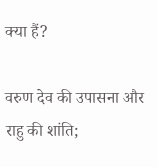क्या हैं?

वरुण देव की उपासना और राहु की शांति;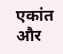एकांत और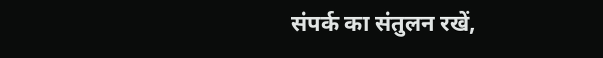संपर्क का संतुलन रखें,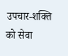उपचार-शक्ति को सेवा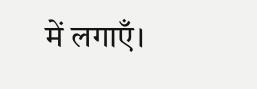में लगाएँ।